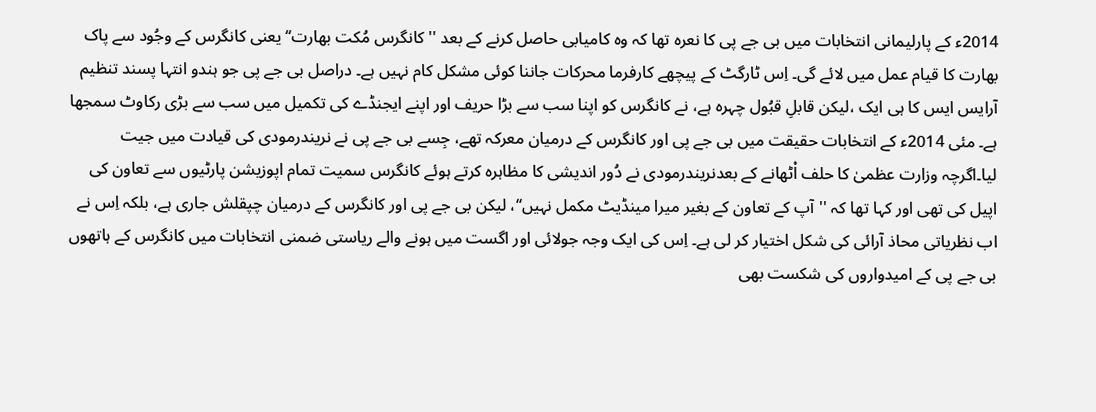2014ء کے پارلیمانی انتخابات میں بی جے پی کا نعرہ تھا کہ وہ کامیابی حاصل کرنے کے بعد ''کانگرس مُکت بھارت‘‘ یعنی کانگرس کے وجُود سے پاک بھارت کا قیام عمل میں لائے گی۔ اِس ٹارگٹ کے پیچھے کارفرما محرکات جاننا کوئی مشکل کام نہیں ہے۔ دراصل بی جے پی جو ہندو انتہا پسند تنظیم آرایس ایس کا ہی ایک ،لیکن قابلِ قبُول چہرہ ہے، نے کانگرس کو اپنا سب سے بڑا حریف اور اپنے ایجنڈے کی تکمیل میں سب سے بڑی رکاوٹ سمجھا ہے۔ مئی 2014ء کے انتخابات حقیقت میں بی جے پی اور کانگرس کے درمیان معرکہ تھے، جِسے بی جے پی نے نریندرمودی کی قیادت میں جیت لیا۔اگرچہ وزارت عظمیٰ کا حلف اْٹھانے کے بعدنریندرمودی نے دُور اندیشی کا مظاہرہ کرتے ہوئے کانگرس سمیت تمام اپوزیشن پارٹیوں سے تعاون کی اپیل کی تھی اور کہا تھا کہ ''آپ کے تعاون کے بغیر میرا مینڈیٹ مکمل نہیں‘‘، لیکن بی جے پی اور کانگرس کے درمیان چپقلش جاری ہے، بلکہ اِس نے اب نظریاتی محاذ آرائی کی شکل اختیار کر لی ہے۔ اِس کی ایک وجہ جولائی اور اگست میں ہونے والے ریاستی ضمنی انتخابات میں کانگرس کے ہاتھوں بی جے پی کے امیدواروں کی شکست بھی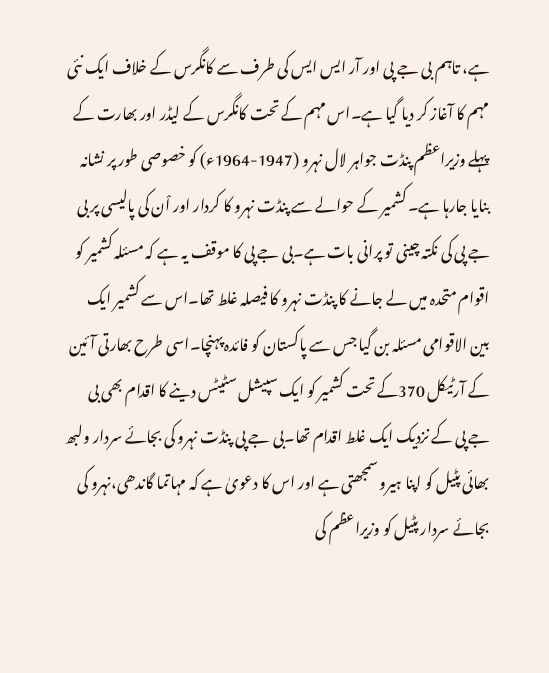ہے، تاہم بی جے پی اور آر ایس ایس کی طرف سے کانگرس کے خلاف ایک نئی مہم کا آغاز کر دیا گیا ہے۔اس مہم کے تحت کانگرس کے لیڈر اور بھارت کے پہلے وزیراعظم پنڈت جواہر لال نہرو (1947-1964ء) کو خصوصی طور پر نشانہ بنایا جارہا ہے۔ کشمیر کے حوالے سے پنڈت نہرو کا کردار اور اْن کی پالیسی پر بی جے پی کی نکتہ چینی تو پرانی بات ہے۔بی جے پی کا موقف یہ ہے کہ مسئلہ کشمیر کو اقوام متحدہ میں لے جانے کا پنڈت نہرو کا فیصلہ غلط تھا۔اس سے کشمیر ایک بین الاقوامی مسئلہ بن گیا جس سے پاکستان کو فائدہ پہنچا۔اسی طرح بھارتی آئین کے آرٹیکل 370کے تحت کشمیر کو ایک سپیشل سٹیٹس دینے کا اقدام بھی بی جے پی کے نزدیک ایک غلط اقدام تھا۔بی جے پی پنڈت نہرو کی بجائے سردار ولبھ بھائی پٹیل کو اپنا ہیرو سمجھتی ہے اور اس کا دعویٰ ہے کہ مہاتما گاندھی،نہرو کی بجائے سردار پٹیل کو وزیراعظم کی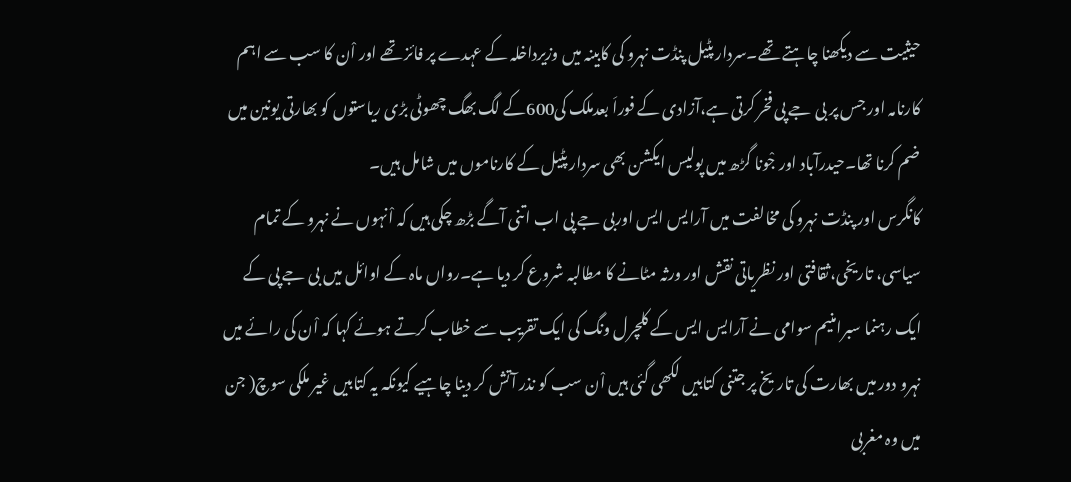حیثیت سے دیکھنا چاہتے تھے۔سردار پٹیل پنڈت نہرو کی کابینہ میں وزیرداخلہ کے عہدے پر فائز تھے اور اْن کا سب سے اہم کارنامہ اور جس پر بی جے پی فخر کرتی ہے،آزادی کے فوراَ بعدملک کی600کے لگ بھگ چھوٹی بڑی ریاستوں کو بھارتی یونین میں ضم کرنا تھا۔حیدرآباد اور جْونا گڑھ میں پولیس ایکشن بھی سردار پٹیل کے کارناموں میں شامل ہیں۔
کانگرس اور پنڈت نہرو کی مخالفت میں آرایس ایس اوربی جے پی اب اتنی آگے بڑھ چکی ہیں کہ اْنہوں نے نہرو کے تمام سیاسی، تاریخی،ثقافتی اور نظریاتی نقش اور ورثہ مٹانے کا مطالبہ شروع کر دیا ہے۔رواں ماہ کے اوائل میں بی جے پی کے ایک رہنما سبرامنیم سوامی نے آرایس ایس کے کلچرل ونگ کی ایک تقریب سے خطاب کرتے ہوئے کہا کہ اْن کی رائے میں نہرو دور میں بھارت کی تاریخ پر جتنی کتابیں لکھی گئی ہیں اْن سب کو نذر آتش کر دینا چاہیے کیونکہ یہ کتابیں غیر ملکی سوچ( جن میں وہ مغربی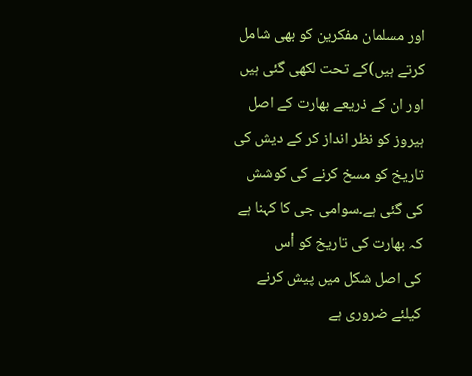اور مسلمان مفکرین کو بھی شامل کرتے ہیں)کے تحت لکھی گئی ہیں اور ان کے ذریعے بھارت کے اصل ہیروز کو نظر انداز کر کے دیش کی تاریخ کو مسخ کرنے کی کوشش کی گئی ہے۔سوامی جی کا کہنا ہے کہ بھارت کی تاریخ کو اْس
کی اصل شکل میں پیش کرنے کیلئے ضروری ہے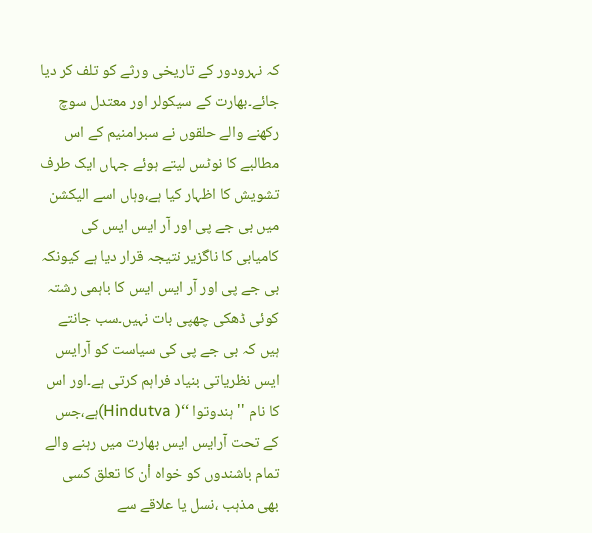کہ نہرودور کے تاریخی ورثے کو تلف کر دیا جائے۔بھارت کے سیکولر اور معتدل سوچ رکھنے والے حلقوں نے سبرامنیم کے اس مطالبے کا نوٹس لیتے ہوئے جہاں ایک طرف تشویش کا اظہار کیا ہے،وہاں اسے الیکشن میں بی جے پی اور آر ایس ایس کی کامیابی کا ناگزیر نتیجہ قرار دیا ہے کیونکہ بی جے پی اور آر ایس ایس کا باہمی رشتہ کوئی ڈھکی چھپی بات نہیں۔سب جانتے ہیں کہ بی جے پی کی سیاست کو آرایس ایس نظریاتی بنیاد فراہم کرتی ہے۔اور اس کا نام ''ہندوتوا ‘‘( Hindutva)ہے،جس کے تحت آرایس ایس بھارت میں رہنے والے تمام باشندوں کو خواہ اْن کا تعلق کسی بھی مذہب ،نسل یا علاقے سے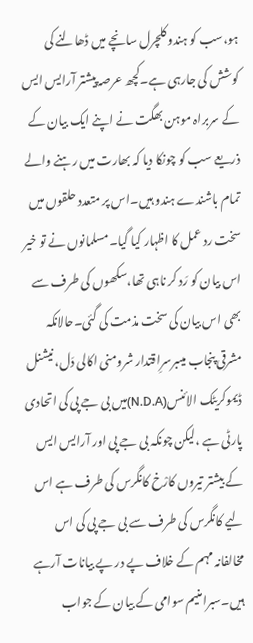ہو،سب کو ہندو کلچرل سانچے میں ڈھالنے کی کوشش کی جارہی ہے۔کچھ عرصہ پیشتر آرایس ایس کے سربراہ موہن بھگت نے اپنے ایک بیان کے ذریعے سب کو چونکا دیا کہ بھارت میں رہنے والے تمام باشندے ہندو ہیں۔اس پر متعدد حلقوں میں سخت رد عمل کا اظہار کیا گیا۔مسلمانوں نے تو خیر اس بیان کو رَد کر ناہی تھا،سکھوں کی طرف سے بھی اس بیان کی سخت مذمت کی گئی۔حالانکہ مشرقی پنجاب میںبرسرِاقتدار شرومنی اکالی دَل، نیشنل ڈیموکریٹک الائنس(N.D.A)میں بی جے پی کی اتحادی پارٹی ہے ،لیکن چونکہ بی جے پی اور آرایس ایس کے بیشتر تیروں کارْخ کانگرس کی طرف ہے اس لیے کانگرس کی طرف سے بی جے پی کی اس مخالفانہ مہم کے خلاف پے در پے بیانات آرہے ہیں۔سبرامنیم سوامی کے بیان کے جواب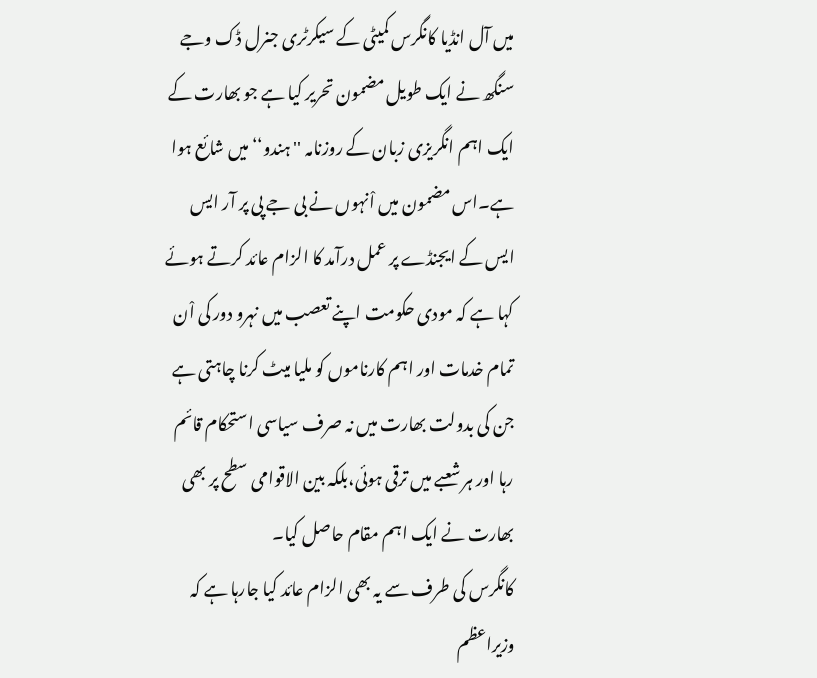میں آل انڈیا کانگرس کمیٹی کے سیکرٹری جنرل ڈک وجے سنگھ نے ایک طویل مضمون تحریر کیا ہے جو بھارت کے ایک اہم انگریزی زبان کے روزنامہ ''ہندو‘‘میں شائع ہوا ہے۔اس مضمون میں اْنہوں نے بی جے پی پر آر ایس ایس کے ایجنڈے پر عمل درآمد کا الزام عائد کرتے ہوئے کہا ہے کہ مودی حکومت اپنے تعصب میں نہرو دور کی اْن تمام خدمات اور اہم کارناموں کو ملیا میٹ کرنا چاہتی ہے جن کی بدولت بھارت میں نہ صرف سیاسی استحکام قائم رہا اور ہر شعبے میں ترقی ہوئی،بلکہ بین الاقوامی سطح پر بھی بھارت نے ایک اہم مقام حاصل کیا۔
کانگرس کی طرف سے یہ بھی الزام عائد کیا جارہا ہے کہ وزیراعظم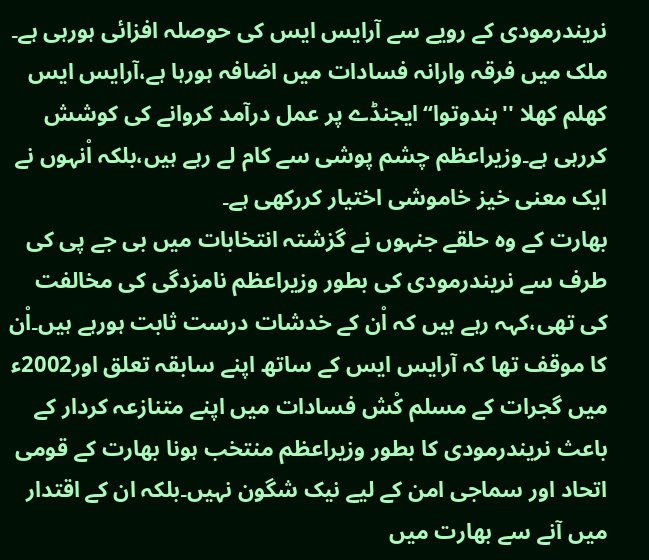نریندرمودی کے رویے سے آرایس ایس کی حوصلہ افزائی ہورہی ہے۔ ملک میں فرقہ وارانہ فسادات میں اضافہ ہورہا ہے،آرایس ایس کھلم کھلا ''ہندوتوا‘‘ایجنڈے پر عمل درآمد کروانے کی کوشش کررہی ہے۔وزیراعظم چشم پوشی سے کام لے رہے ہیں،بلکہ اْنہوں نے ایک معنی خیز خاموشی اختیار کررکھی ہے۔
بھارت کے وہ حلقے جنہوں نے گزشتہ انتخابات میں بی جے پی کی طرف سے نریندرمودی کی بطور وزیراعظم نامزدگی کی مخالفت کی تھی،کہہ رہے ہیں کہ اْن کے خدشات درست ثابت ہورہے ہیں۔اْن کا موقف تھا کہ آرایس ایس کے ساتھ اپنے سابقہ تعلق اور2002ء میں گجرات کے مسلم کْش فسادات میں اپنے متنازعہ کردار کے باعث نریندرمودی کا بطور وزیراعظم منتخب ہونا بھارت کے قومی اتحاد اور سماجی امن کے لیے نیک شگون نہیں۔بلکہ ان کے اقتدار میں آنے سے بھارت میں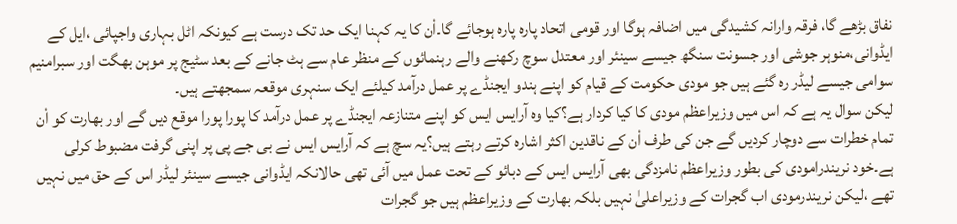نفاق بڑھے گا، فرقہ وارانہ کشیدگی میں اضافہ ہوگا اور قومی اتحاد پارہ پارہ ہوجائے گا۔اْن کا یہ کہنا ایک حد تک درست ہے کیونکہ اٹل بہاری واجپائی ،ایل کے ایڈوانی،منوہر جوشی اور جسونت سنگھ جیسے سینئر اور معتدل سوچ رکھنے والے رہنمائوں کے منظر عام سے ہٹ جانے کے بعد سٹیج پر موہن بھگت اور سبرامنیم سوامی جیسے لیڈر رہ گئے ہیں جو مودی حکومت کے قیام کو اپنے ہندو ایجنڈے پر عمل درآمد کیلئے ایک سنہری موقعہ سمجھتے ہیں۔
لیکن سوال یہ ہے کہ اس میں وزیراعظم مودی کا کیا کردار ہے؟کیا وہ آرایس ایس کو اپنے متنازعہ ایجنڈے پر عمل درآمد کا پورا پورا موقع دیں گے اور بھارت کو اْن تمام خطرات سے دوچار کردیں گے جن کی طرف اْن کے ناقدین اکثر اشارہ کرتے رہتے ہیں؟یہ سچ ہے کہ آرایس ایس نے بی جے پی پر اپنی گرفت مضبوط کرلی ہے۔خود نریندرامودی کی بطور وزیراعظم نامزدگی بھی آرایس ایس کے دبائو کے تحت عمل میں آئی تھی حالانکہ ایڈوانی جیسے سینئر لیڈر اس کے حق میں نہیں تھے ،لیکن نریندرمودی اب گجرات کے وزیراعلیٰ نہیں بلکہ بھارت کے وزیراعظم ہیں جو گجرات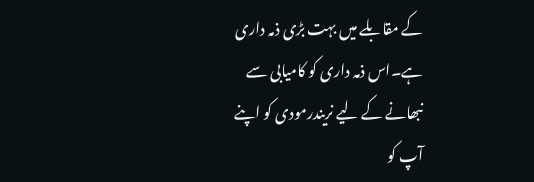کے مقابلے میں بہت بڑی ذمہ داری ہے۔اس ذمہ داری کو کامیابی سے نبھانے کے لیے نریندرمودی کو اپنے آپ کو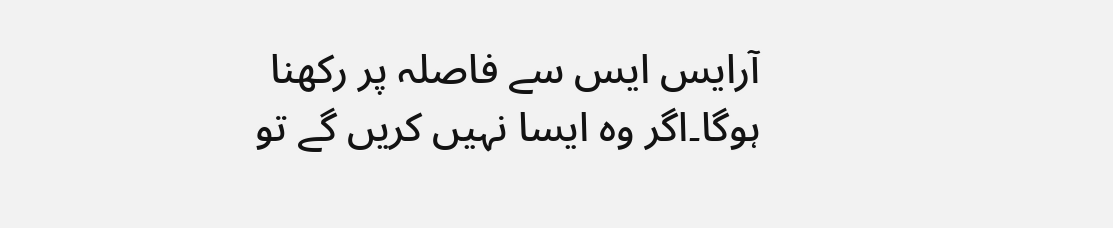آرایس ایس سے فاصلہ پر رکھنا ہوگا۔اگر وہ ایسا نہیں کریں گے تو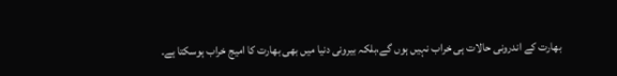بھارت کے اندرونی حالات ہی خراب نہیں ہوں گے،بلکہ بیرونی دنیا میں بھی بھارت کا امیج خراب ہوسکتا ہے۔